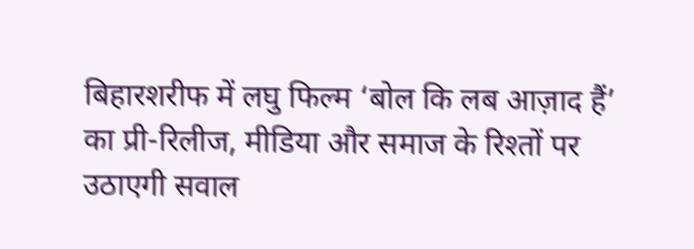बिहारशरीफ में लघु फिल्म ‘बोल कि लब आज़ाद हैं’ का प्री-रिलीज, मीडिया और समाज के रिश्तों पर उठाएगी सवाल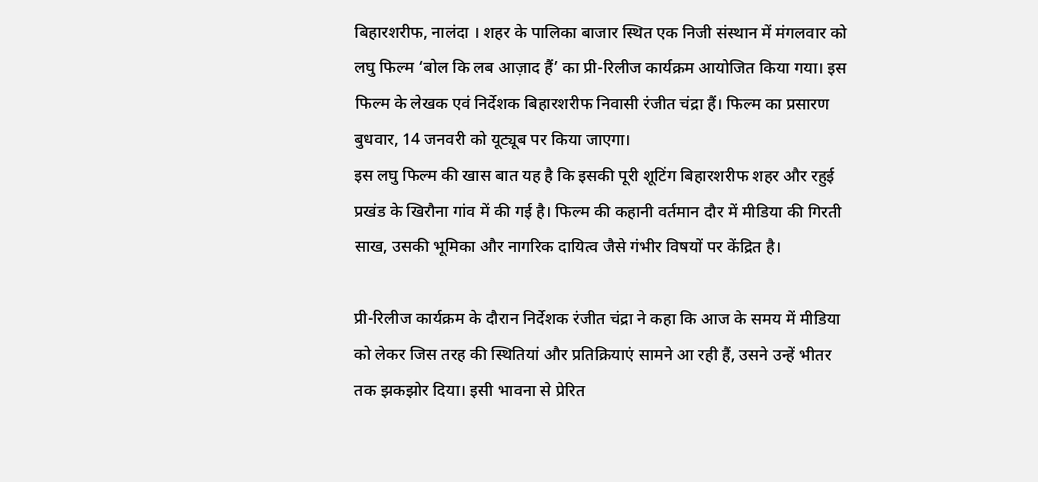बिहारशरीफ, नालंदा । शहर के पालिका बाजार स्थित एक निजी संस्थान में मंगलवार को लघु फिल्म ‘बोल कि लब आज़ाद हैं’ का प्री-रिलीज कार्यक्रम आयोजित किया गया। इस फिल्म के लेखक एवं निर्देशक बिहारशरीफ निवासी रंजीत चंद्रा हैं। फिल्म का प्रसारण बुधवार, 14 जनवरी को यूट्यूब पर किया जाएगा।
इस लघु फिल्म की खास बात यह है कि इसकी पूरी शूटिंग बिहारशरीफ शहर और रहुई प्रखंड के खिरौना गांव में की गई है। फिल्म की कहानी वर्तमान दौर में मीडिया की गिरती साख, उसकी भूमिका और नागरिक दायित्व जैसे गंभीर विषयों पर केंद्रित है।

प्री-रिलीज कार्यक्रम के दौरान निर्देशक रंजीत चंद्रा ने कहा कि आज के समय में मीडिया को लेकर जिस तरह की स्थितियां और प्रतिक्रियाएं सामने आ रही हैं, उसने उन्हें भीतर तक झकझोर दिया। इसी भावना से प्रेरित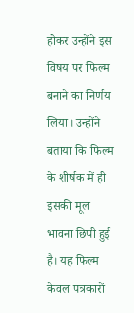होकर उन्होंने इस विषय पर फिल्म बनाने का निर्णय लिया। उन्होंने बताया कि फिल्म के शीर्षक में ही इसकी मूल भावना छिपी हुई है। यह फिल्म केवल पत्रकारों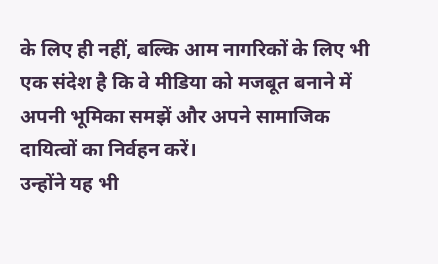के लिए ही नहीं, बल्कि आम नागरिकों के लिए भी एक संदेश है कि वे मीडिया को मजबूत बनाने में अपनी भूमिका समझें और अपने सामाजिक दायित्वों का निर्वहन करें।
उन्होंने यह भी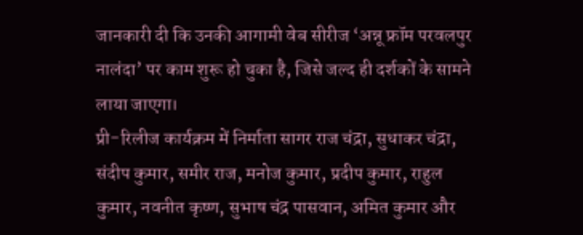जानकारी दी कि उनकी आगामी वेब सीरीज ‘अन्नू फ्रॉम परवलपुर नालंदा’ पर काम शुरू हो चुका है, जिसे जल्द ही दर्शकों के सामने लाया जाएगा।
प्री-रिलीज कार्यक्रम में निर्माता सागर राज चंद्रा, सुधाकर चंद्रा, संदीप कुमार, समीर राज, मनोज कुमार, प्रदीप कुमार, राहुल कुमार, नवनीत कृष्ण, सुभाष चंद्र पासवान, अमित कुमार और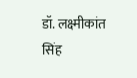डॉ. लक्ष्मीकांत सिंह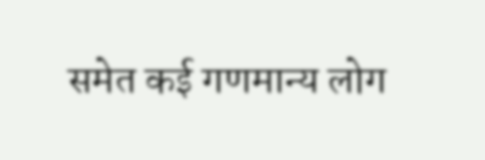समेत कई गणमान्य लोग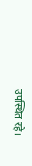उपस्थित रहे।